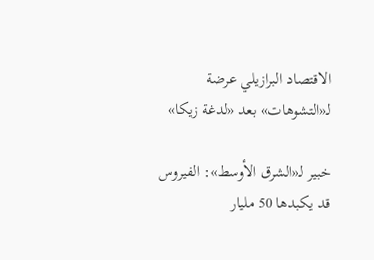الاقتصاد البرازيلي عرضة لـ«التشوهات» بعد «لدغة زيكا»

خبير لـ«الشرق الأوسط»: الفيروس قد يكبدها 50 مليار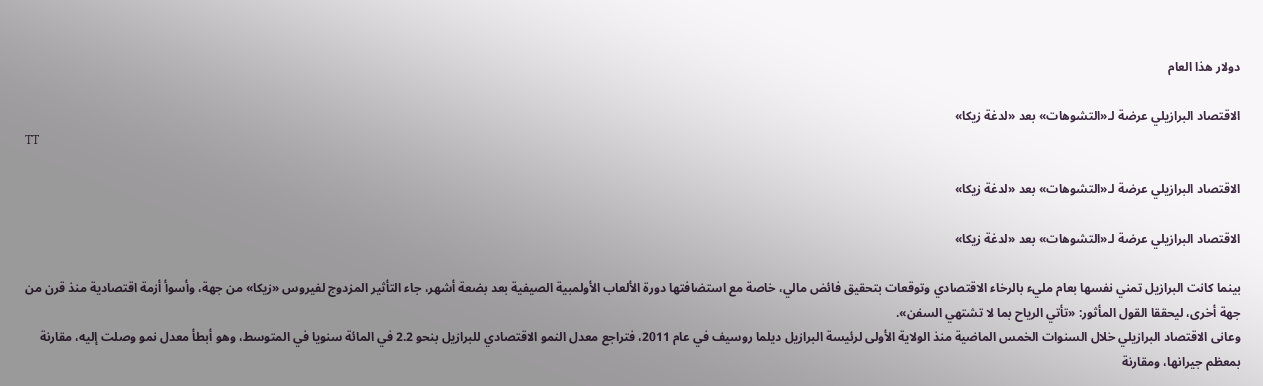دولار هذا العام

الاقتصاد البرازيلي عرضة لـ«التشوهات» بعد «لدغة زيكا»
TT

الاقتصاد البرازيلي عرضة لـ«التشوهات» بعد «لدغة زيكا»

الاقتصاد البرازيلي عرضة لـ«التشوهات» بعد «لدغة زيكا»

بينما كانت البرازيل تمني نفسها بعام مليء بالرخاء الاقتصادي وتوقعات بتحقيق فائض مالي، خاصة مع استضافتها دورة الألعاب الأولمبية الصيفية بعد بضعة أشهر، جاء التأثير المزدوج لفيروس «زيكا» من جهة، وأسوأ أزمة اقتصادية منذ قرن من جهة أخرى، ليحققا القول المأثور: «تأتي الرياح بما لا تشتهي السفن».
وعانى الاقتصاد البرازيلي خلال السنوات الخمس الماضية منذ الولاية الأولى لرئيسة البرازيل ديلما روسيف في عام 2011، فتراجع معدل النمو الاقتصادي للبرازيل بنحو 2.2 في المائة سنويا في المتوسط، وهو أبطأ معدل نمو وصلت إليه، مقارنة بمعظم جيرانها، ومقارنة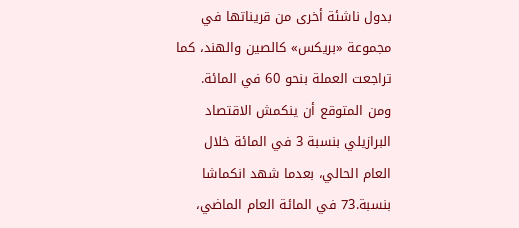بدول ناشئة أخرى من قريناتها في مجموعة «بريكس» كالصين والهند، كما تراجعت العملة بنحو 60 في المائة.
ومن المتوقع أن ينكمش الاقتصاد البرازيلي بنسبة 3 في المائة خلال العام الحالي، بعدما شهد انكماشا بنسبة.73 في المائة العام الماضي،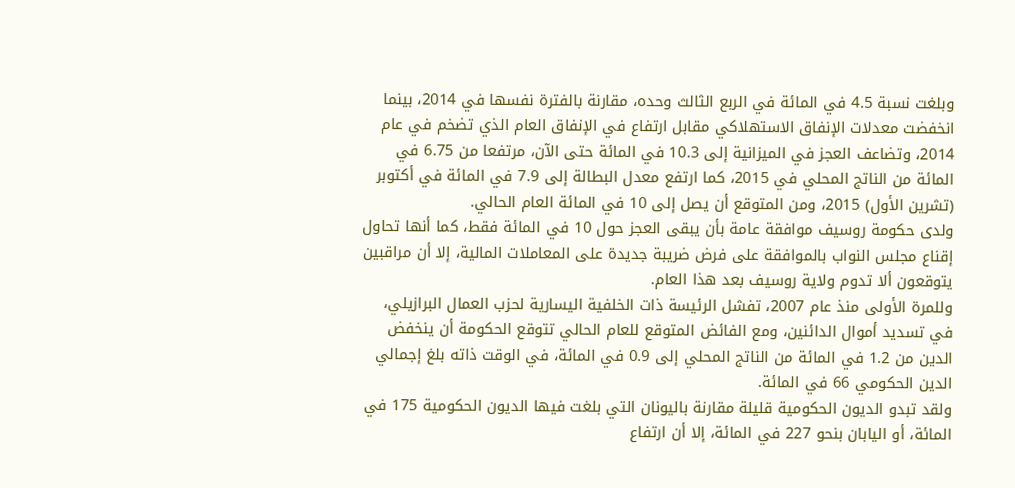وبلغت نسبة 4.5 في المائة في الربع الثالث وحده، مقارنة بالفترة نفسها في 2014، بينما انخفضت معدلات الإنفاق الاستهلاكي مقابل ارتفاع في الإنفاق العام الذي تضخم في عام 2014، وتضاعف العجز في الميزانية إلى 10.3 في المائة حتى الآن، مرتفعا من 6.75 في المائة من الناتج المحلي في 2015، كما ارتفع معدل البطالة إلى 7.9 في المائة في أكتوبر (تشرين الأول) 2015، ومن المتوقع أن يصل إلى 10 في المائة العام الحالي.
ولدى حكومة روسيف موافقة عامة بأن يبقى العجز حول 10 في المائة فقط، كما أنها تحاول إقناع مجلس النواب بالموافقة على فرض ضريبة جديدة على المعاملات المالية، إلا أن مراقبين يتوقعون ألا تدوم ولاية روسيف بعد هذا العام.
وللمرة الأولى منذ عام 2007، تفشل الرئيسة ذات الخلفية اليسارية لحزب العمال البرازيلي، في تسديد أموال الدائنين، ومع الفائض المتوقع للعام الحالي تتوقع الحكومة أن ينخفض الدين من 1.2 في المائة من الناتج المحلي إلى 0.9 في المائة، في الوقت ذاته بلغ إجمالي الدين الحكومي 66 في المائة.
ولقد تبدو الديون الحكومية قليلة مقارنة باليونان التي بلغت فيها الديون الحكومية 175 في المائة، أو اليابان بنحو 227 في المائة، إلا أن ارتفاع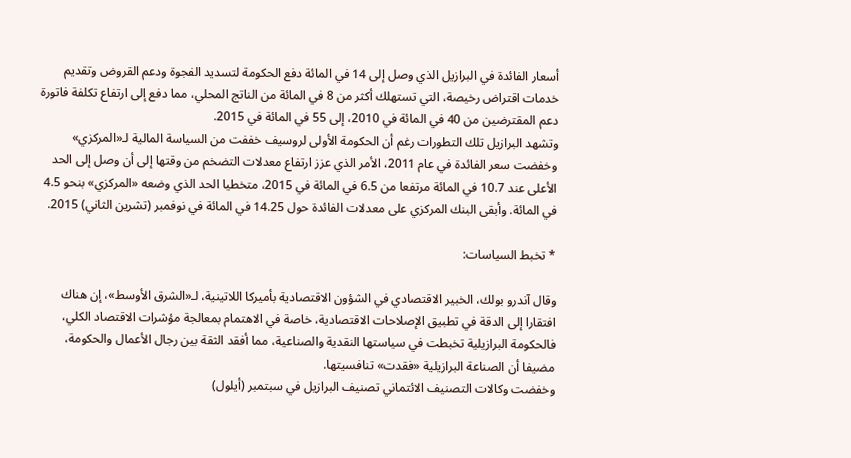أسعار الفائدة في البرازيل الذي وصل إلى 14 في المائة دفع الحكومة لتسديد الفجوة ودعم القروض وتقديم خدمات اقتراض رخيصة، التي تستهلك أكثر من 8 في المائة من الناتج المحلي، مما دفع إلى ارتفاع تكلفة فاتورة دعم المقترضين من 40 في المائة في 2010، إلى 55 في المائة في 2015.
وتشهد البرازيل تلك التطورات رغم أن الحكومة الأولى لروسيف خففت من السياسة المالية لـ«المركزي» وخفضت سعر الفائدة في عام 2011، الأمر الذي عزز ارتفاع معدلات التضخم من وقتها إلى أن وصل إلى الحد الأعلى عند 10.7 في المائة مرتفعا من 6.5 في المائة في 2015، متخطيا الحد الذي وضعه «المركزي» بنحو 4.5 في المائة. وأبقى البنك المركزي على معدلات الفائدة حول 14.25 في المائة في نوفمبر (تشرين الثاني) 2015.

* تخبط السياسات:

وقال آندرو بولك، الخبير الاقتصادي في الشؤون الاقتصادية بأميركا اللاتينية، لـ«الشرق الأوسط»، إن هناك افتقارا إلى الدقة في تطبيق الإصلاحات الاقتصادية، خاصة في الاهتمام بمعالجة مؤشرات الاقتصاد الكلي، فالحكومة البرازيلية تخبطت في سياستها النقدية والصناعية، مما أفقد الثقة بين رجال الأعمال والحكومة، مضيفا أن الصناعة البرازيلية «فقدت» تنافسيتها.
وخفضت وكالات التصنيف الائتماني تصنيف البرازيل في سبتمبر (أيلول)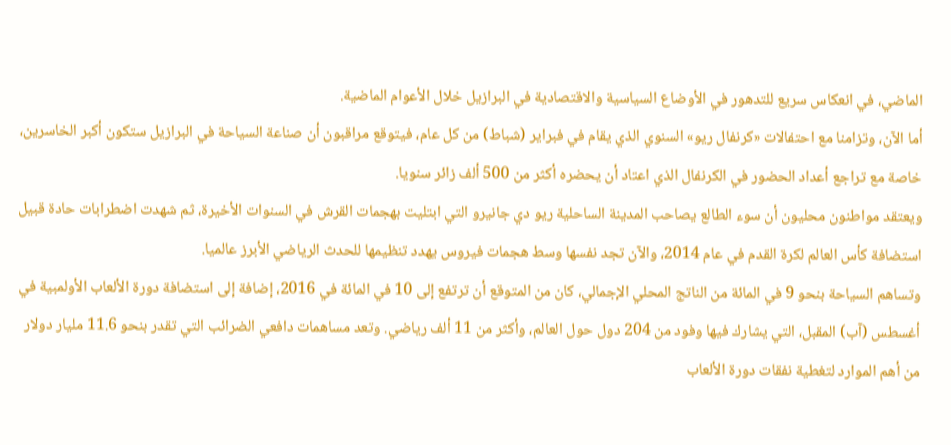الماضي، في انعكاس سريع للتدهور في الأوضاع السياسية والاقتصادية في البرازيل خلال الأعوام الماضية.
أما الآن، وتزامنا مع احتفالات «كرنفال ريو» السنوي الذي يقام في فبراير (شباط) من كل عام، فيتوقع مراقبون أن صناعة السياحة في البرازيل ستكون أكبر الخاسرين، خاصة مع تراجع أعداد الحضور في الكرنفال الذي اعتاد أن يحضره أكثر من 500 ألف زائر سنويا.
ويعتقد مواطنون محليون أن سوء الطالع يصاحب المدينة الساحلية ريو دي جانيرو التي ابتليت بهجمات القرش في السنوات الأخيرة، ثم شهدت اضطرابات حادة قبيل استضافة كأس العالم لكرة القدم في عام 2014، والآن تجد نفسها وسط هجمات فيروس يهدد تنظيمها للحدث الرياضي الأبرز عالميا.
وتساهم السياحة بنحو 9 في المائة من الناتج المحلي الإجمالي، كان من المتوقع أن ترتفع إلى 10 في المائة في 2016، إضافة إلى استضافة دورة الألعاب الأولمبية في أغسطس (آب) المقبل، التي يشارك فيها وفود من 204 دول حول العالم، وأكثر من 11 ألف رياضي. وتعد مساهمات دافعي الضرائب التي تقدر بنحو 11.6 مليار دولار من أهم الموارد لتغطية نفقات دورة الألعاب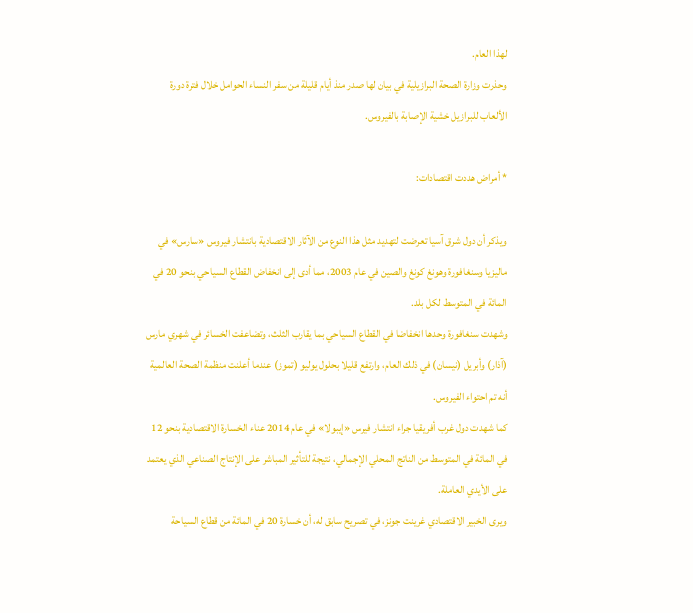لهذا العام.
وحذرت وزارة الصحة البرازيلية في بيان لها صدر منذ أيام قليلة من سفر النساء الحوامل خلال فترة دورة الألعاب للبرازيل خشية الإصابة بالفيروس.

* أمراض هددت اقتصادات:

ويذكر أن دول شرق آسيا تعرضت لتهديد مثل هذا النوع من الآثار الاقتصادية بانتشار فيروس «سارس» في ماليزيا وسنغافورة وهونغ كونغ والصين في عام 2003، مما أدى إلى انخفاض القطاع السياحي بنحو 20 في المائة في المتوسط لكل بلد.
وشهدت سنغافورة وحدها انخفاضا في القطاع السياحي بما يقارب الثلث، وتضاعفت الخسائر في شهري مارس (آذار) وأبريل (نيسان) في ذلك العام، وارتفع قليلا بحلول يوليو (تموز) عندما أعلنت منظمة الصحة العالمية أنه تم احتواء الفيروس.
كما شهدت دول غرب أفريقيا جراء انتشار فيرس «إيبولا» في عام 2014 عناء الخسارة الاقتصادية بنحو 12 في المائة في المتوسط من الناتج المحلي الإجمالي، نتيجة للتأثير المباشر على الإنتاج الصناعي الذي يعتمد على الأيدي العاملة.
ويرى الخبير الاقتصادي غرينت جونز، في تصريح سابق له، أن خسارة 20 في المائة من قطاع السياحة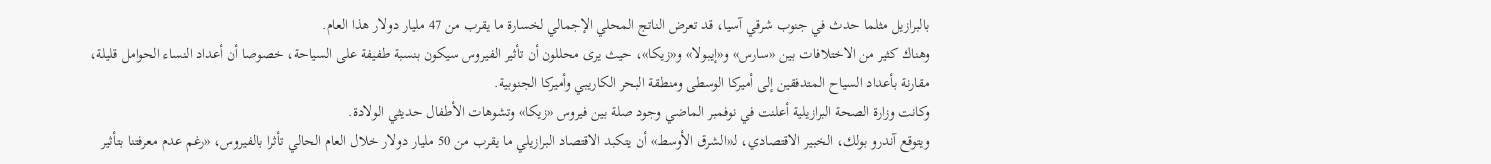بالبرازيل مثلما حدث في جنوب شرقي آسيا، قد تعرض الناتج المحلي الإجمالي لخسارة ما يقرب من 47 مليار دولار هذا العام.
وهناك كثير من الاختلافات بين «سارس» و«إيبولا» و«زيكا»، حيث يرى محللون أن تأثير الفيروس سيكون بنسبة طفيفة على السياحة، خصوصا أن أعداد النساء الحوامل قليلة، مقارنة بأعداد السياح المتدفقين إلى أميركا الوسطى ومنطقة البحر الكاريبي وأميركا الجنوبية.
وكانت وزارة الصحة البرازيلية أعلنت في نوفمبر الماضي وجود صلة بين فيروس «زيكا» وتشوهات الأطفال حديثي الولادة.
ويتوقع آندرو بولك، الخبير الاقتصادي، لـ«الشرق الأوسط» أن يتكبد الاقتصاد البرازيلي ما يقرب من 50 مليار دولار خلال العام الحالي تأثرا بالفيروس، «رغم عدم معرفتنا بتأثير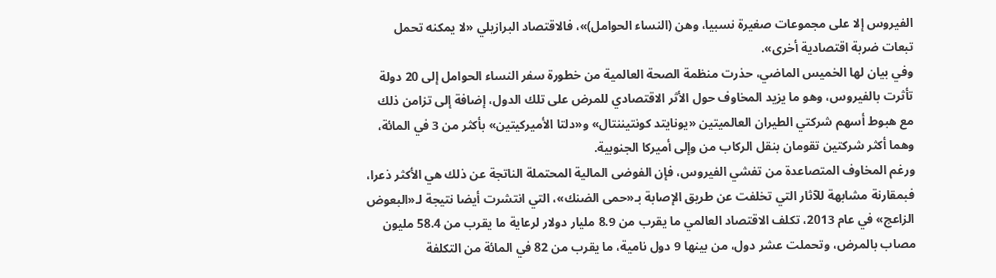الفيروس إلا على مجموعات صغيرة نسبيا، وهن (النساء الحوامل)»، فالاقتصاد البرازيلي «لا يمكنه تحمل تبعات ضربة اقتصادية أخرى».
وفي بيان لها الخميس الماضي، حذرت منظمة الصحة العالمية من خطورة سفر النساء الحوامل إلى 20 دولة تأثرت بالفيروس، وهو ما يزيد المخاوف حول الأثر الاقتصادي للمرض على تلك الدول، إضافة إلى تزامن ذلك مع هبوط أسهم شركتي الطيران العالميتين «يونايتد كونتيننتال» و«دلتا الأميركيتين» بأكثر من 3 في المائة، وهما أكثر شركتين تقومان بنقل الركاب من وإلى أميركا الجنوبية.
ورغم المخاوف المتصاعدة من تفشي الفيروس، فإن الفوضى المالية المحتملة الناتجة عن ذلك هي الأكثر ذعرا، فبمقارنة مشابهة للآثار التي تخلفت عن طريق الإصابة بـ«حمى الضنك»، التي انتشرت أيضا نتيجة لـ«البعوض الزاعج» في عام 2013، تكلف الاقتصاد العالمي ما يقرب من 8.9 مليار دولار لرعاية ما يقرب من 58.4 مليون مصاب بالمرض، وتحملت عشر دول، من بينها 9 دول نامية، ما يقرب من 82 في المائة من التكلفة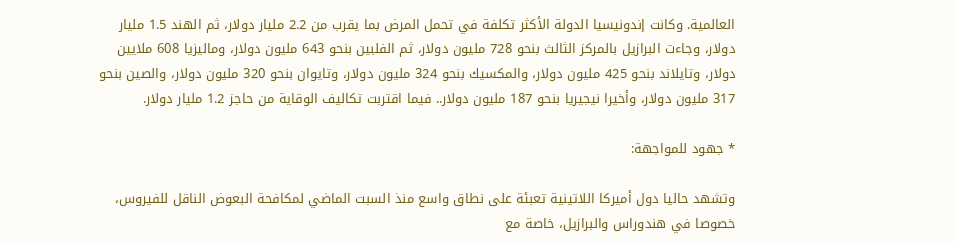العالمية. وكانت إندونيسيا الدولة الأكثر تكلفة في تحمل المرض بما يقرب من 2.2 مليار دولار، ثم الهند 1.5 مليار دولار، وجاءت البرازيل بالمركز الثالث بنحو 728 مليون دولار، ثم الفلبين بنحو 643 مليون دولار، وماليزيا 608 ملايين دولار، وتايلاند بنحو 425 مليون دولار، والمكسيك بنحو 324 مليون دولار، وتايوان بنحو 320 مليون دولار، والصين بنحو 317 مليون دولار، وأخيرا نيجيريا بنحو 187 مليون دولار.. فيما اقتربت تكاليف الوقاية من حاجز 1.2 مليار دولار.

* جهود للمواجهة:

وتشهد حاليا دول أميركا اللاتينية تعبئة على نطاق واسع منذ السبت الماضي لمكافحة البعوض الناقل للفيروس، خصوصا في هندوراس والبرازيل، خاصة مع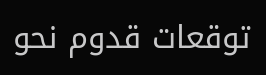توقعات قدوم نحو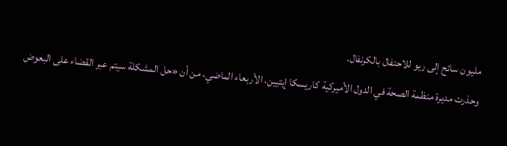مليون سائح إلى ريو للاحتفال بالكرنفال.
وحذرت مديرة منظمة الصحة في الدول الأميركية كاريسكا إيتيين، الأربعاء الماضي، من أن «حل المشكلة سيتم عبر القضاء على البعوض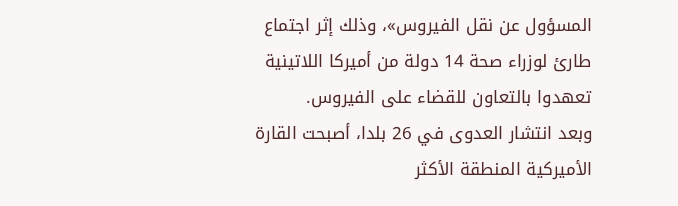المسؤول عن نقل الفيروس»، وذلك إثر اجتماع طارئ لوزراء صحة 14 دولة من أميركا اللاتينية تعهدوا بالتعاون للقضاء على الفيروس.
وبعد انتشار العدوى في 26 بلدا، أصبحت القارة الأميركية المنطقة الأكثر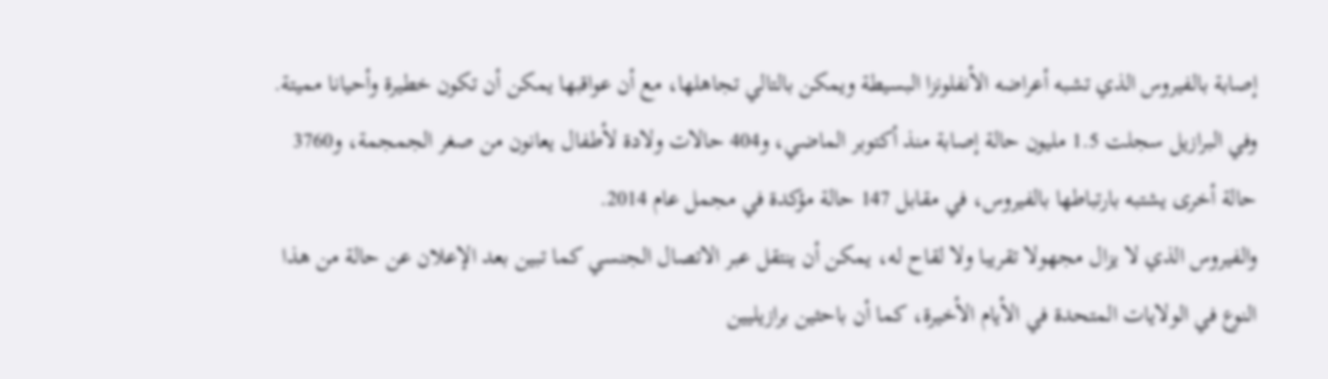إصابة بالفيروس الذي تشبه أعراضه الأنفلونزا البسيطة ويمكن بالتالي تجاهلها، مع أن عواقبها يمكن أن تكون خطيرة وأحيانا مميتة.
وفي البرازيل سجلت 1.5 مليون حالة إصابة منذ أكتوبر الماضي، و404 حالات ولادة لأطفال يعانون من صغر الجمجمة، و3760 حالة أخرى يشتبه بارتباطها بالفيروس، في مقابل 147 حالة مؤكدة في مجمل عام 2014.
والفيروس الذي لا يزال مجهولا تقريبا ولا لقاح له، يمكن أن ينتقل عبر الاتصال الجنسي كما تبين بعد الإعلان عن حالة من هذا النوع في الولايات المتحدة في الأيام الأخيرة، كما أن باحثين برازيليين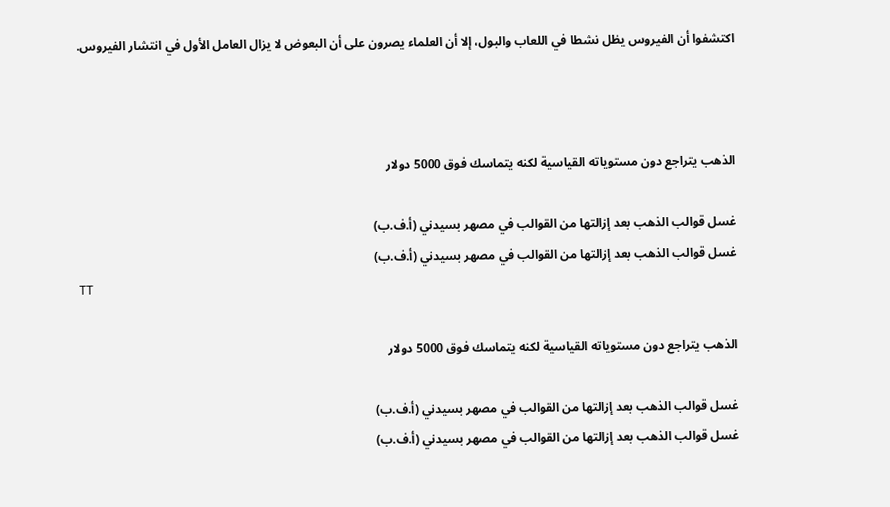اكتشفوا أن الفيروس يظل نشطا في اللعاب والبول، إلا أن العلماء يصرون على أن البعوض لا يزال العامل الأول في انتشار الفيروس.



الذهب يتراجع دون مستوياته القياسية لكنه يتماسك فوق 5000 دولار

غسل قوالب الذهب بعد إزالتها من القوالب في مصهر بسيدني (أ.ف.ب)
غسل قوالب الذهب بعد إزالتها من القوالب في مصهر بسيدني (أ.ف.ب)
TT

الذهب يتراجع دون مستوياته القياسية لكنه يتماسك فوق 5000 دولار

غسل قوالب الذهب بعد إزالتها من القوالب في مصهر بسيدني (أ.ف.ب)
غسل قوالب الذهب بعد إزالتها من القوالب في مصهر بسيدني (أ.ف.ب)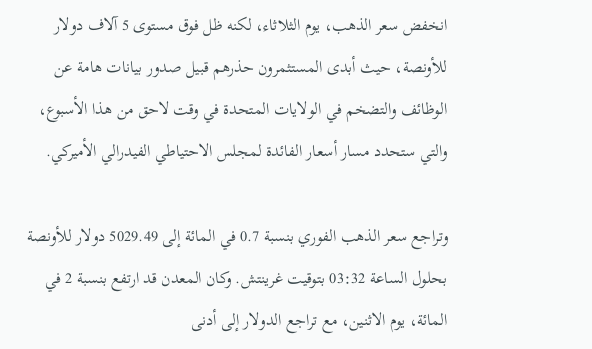انخفض سعر الذهب، يوم الثلاثاء، لكنه ظل فوق مستوى 5 آلاف دولار للأونصة، حيث أبدى المستثمرون حذرهم قبيل صدور بيانات هامة عن الوظائف والتضخم في الولايات المتحدة في وقت لاحق من هذا الأسبوع، والتي ستحدد مسار أسعار الفائدة لمجلس الاحتياطي الفيدرالي الأميركي.

وتراجع سعر الذهب الفوري بنسبة 0.7 في المائة إلى 5029.49 دولار للأونصة بحلول الساعة 03:32 بتوقيت غرينتش. وكان المعدن قد ارتفع بنسبة 2 في المائة، يوم الاثنين، مع تراجع الدولار إلى أدنى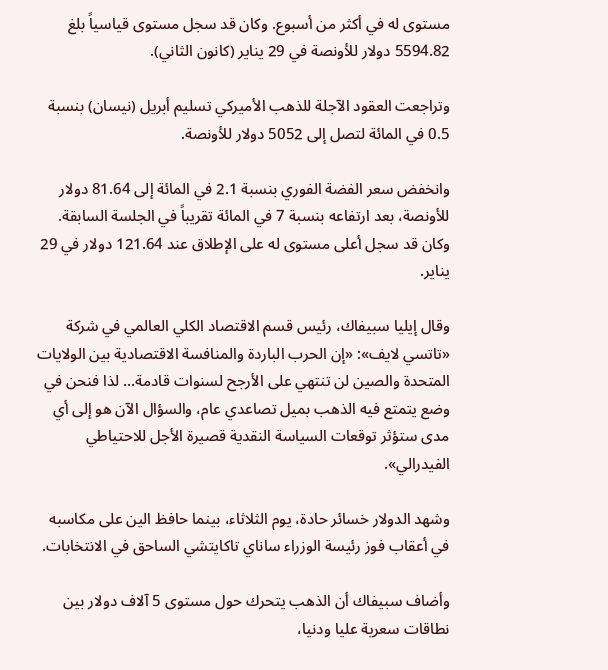مستوى له في أكثر من أسبوع. وكان قد سجل مستوى قياسياً بلغ 5594.82 دولار للأونصة في 29 يناير (كانون الثاني).

وتراجعت العقود الآجلة للذهب الأميركي تسليم أبريل (نيسان) بنسبة 0.5 في المائة لتصل إلى 5052 دولار للأونصة.

وانخفض سعر الفضة الفوري بنسبة 2.1 في المائة إلى 81.64 دولار للأونصة، بعد ارتفاعه بنسبة 7 في المائة تقريباً في الجلسة السابقة. وكان قد سجل أعلى مستوى له على الإطلاق عند 121.64 دولار في 29 يناير.

وقال إيليا سبيفاك، رئيس قسم الاقتصاد الكلي العالمي في شركة «تاتسي لايف»: «إن الحرب الباردة والمنافسة الاقتصادية بين الولايات المتحدة والصين لن تنتهي على الأرجح لسنوات قادمة... لذا فنحن في وضع يتمتع فيه الذهب بميل تصاعدي عام، والسؤال الآن هو إلى أي مدى ستؤثر توقعات السياسة النقدية قصيرة الأجل للاحتياطي الفيدرالي».

وشهد الدولار خسائر حادة، يوم الثلاثاء، بينما حافظ الين على مكاسبه في أعقاب فوز رئيسة الوزراء ساناي تاكايتشي الساحق في الانتخابات.

وأضاف سبيفاك أن الذهب يتحرك حول مستوى 5 آلاف دولار بين نطاقات سعرية عليا ودنيا،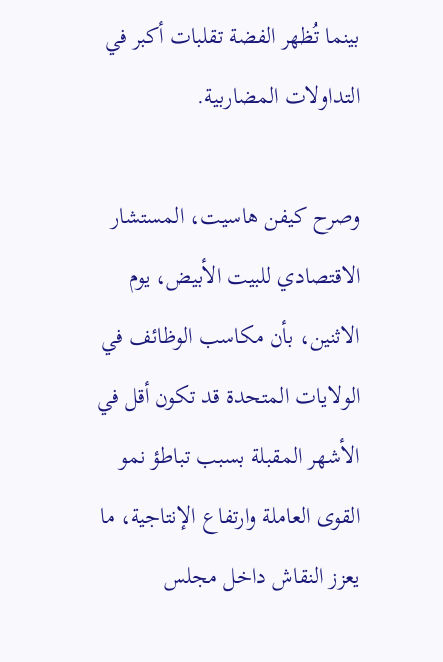بينما تُظهر الفضة تقلبات أكبر في التداولات المضاربية.

وصرح كيفن هاسيت، المستشار الاقتصادي للبيت الأبيض، يوم الاثنين، بأن مكاسب الوظائف في الولايات المتحدة قد تكون أقل في الأشهر المقبلة بسبب تباطؤ نمو القوى العاملة وارتفاع الإنتاجية، ما يعزز النقاش داخل مجلس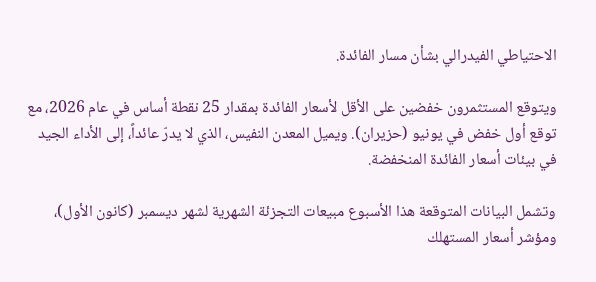الاحتياطي الفيدرالي بشأن مسار الفائدة.

ويتوقع المستثمرون خفضين على الأقل لأسعار الفائدة بمقدار 25 نقطة أساس في عام 2026، مع توقع أول خفض في يونيو (حزيران). ويميل المعدن النفيس، الذي لا يدرّ عائداً، إلى الأداء الجيد في بيئات أسعار الفائدة المنخفضة.

وتشمل البيانات المتوقعة هذا الأسبوع مبيعات التجزئة الشهرية لشهر ديسمبر (كانون الأول)، ومؤشر أسعار المستهلك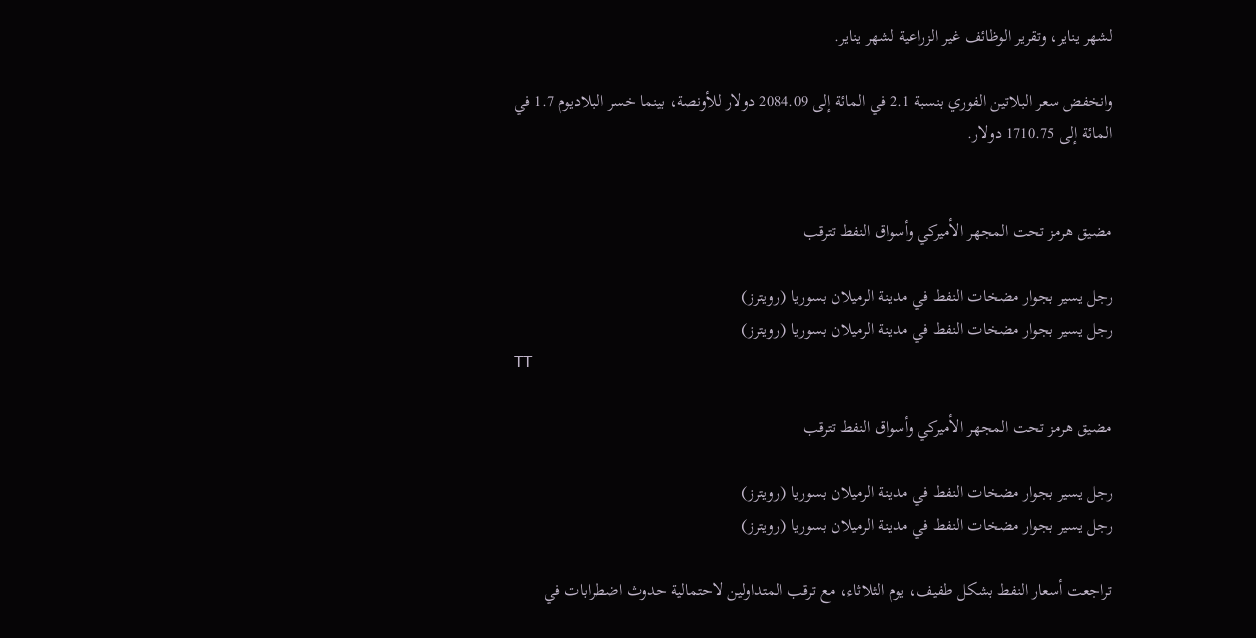لشهر يناير، وتقرير الوظائف غير الزراعية لشهر يناير.

وانخفض سعر البلاتين الفوري بنسبة 2.1 في المائة إلى 2084.09 دولار للأونصة، بينما خسر البلاديوم 1.7 في المائة إلى 1710.75 دولار.


مضيق هرمز تحت المجهر الأميركي وأسواق النفط تترقب

رجل يسير بجوار مضخات النفط في مدينة الرميلان بسوريا (رويترز)
رجل يسير بجوار مضخات النفط في مدينة الرميلان بسوريا (رويترز)
TT

مضيق هرمز تحت المجهر الأميركي وأسواق النفط تترقب

رجل يسير بجوار مضخات النفط في مدينة الرميلان بسوريا (رويترز)
رجل يسير بجوار مضخات النفط في مدينة الرميلان بسوريا (رويترز)

تراجعت أسعار النفط بشكل طفيف، يوم الثلاثاء، مع ترقب المتداولين لاحتمالية حدوث اضطرابات في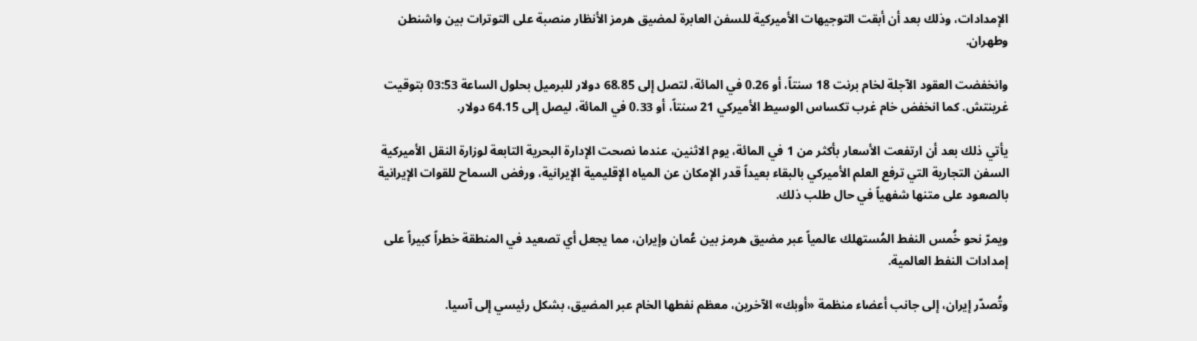الإمدادات، وذلك بعد أن أبقت التوجيهات الأميركية للسفن العابرة لمضيق هرمز الأنظار منصبة على التوترات بين واشنطن وطهران.

وانخفضت العقود الآجلة لخام برنت 18 سنتاً، أو 0.26 في المائة، لتصل إلى 68.85 دولار للبرميل بحلول الساعة 03:53 بتوقيت غرينتش. كما انخفض خام غرب تكساس الوسيط الأميركي 21 سنتاً، أو 0.33 في المائة، ليصل إلى 64.15 دولار.

يأتي ذلك بعد أن ارتفعت الأسعار بأكثر من 1 في المائة، يوم الاثنين، عندما نصحت الإدارة البحرية التابعة لوزارة النقل الأميركية السفن التجارية التي ترفع العلم الأميركي بالبقاء بعيداً قدر الإمكان عن المياه الإقليمية الإيرانية، ورفض السماح للقوات الإيرانية بالصعود على متنها شفهياً في حال طلب ذلك.

ويمرّ نحو خُمس النفط المُستهلك عالمياً عبر مضيق هرمز بين عُمان وإيران، مما يجعل أي تصعيد في المنطقة خطراً كبيراً على إمدادات النفط العالمية.

وتُصدّر إيران، إلى جانب أعضاء منظمة «أوبك» الآخرين، معظم نفطها الخام عبر المضيق، بشكل رئيسي إلى آسيا.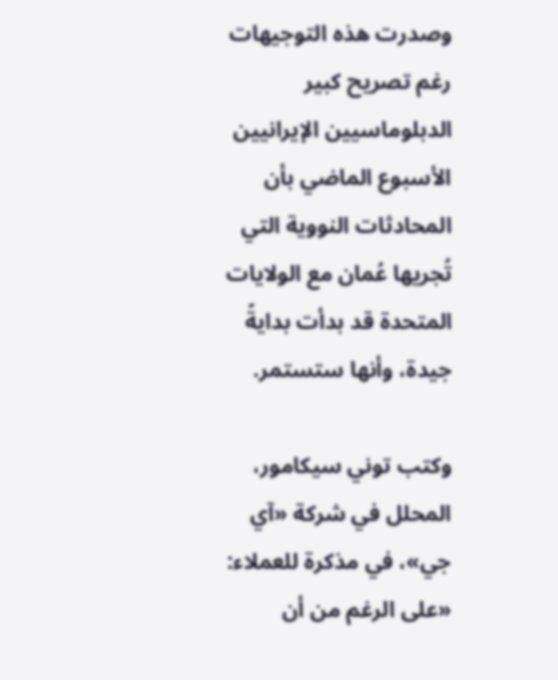وصدرت هذه التوجيهات رغم تصريح كبير الدبلوماسيين الإيرانيين الأسبوع الماضي بأن المحادثات النووية التي تُجريها عُمان مع الولايات المتحدة قد بدأت بدايةً جيدة، وأنها ستستمر.

وكتب توني سيكامور، المحلل في شركة «آي جي»، في مذكرة للعملاء: «على الرغم من أن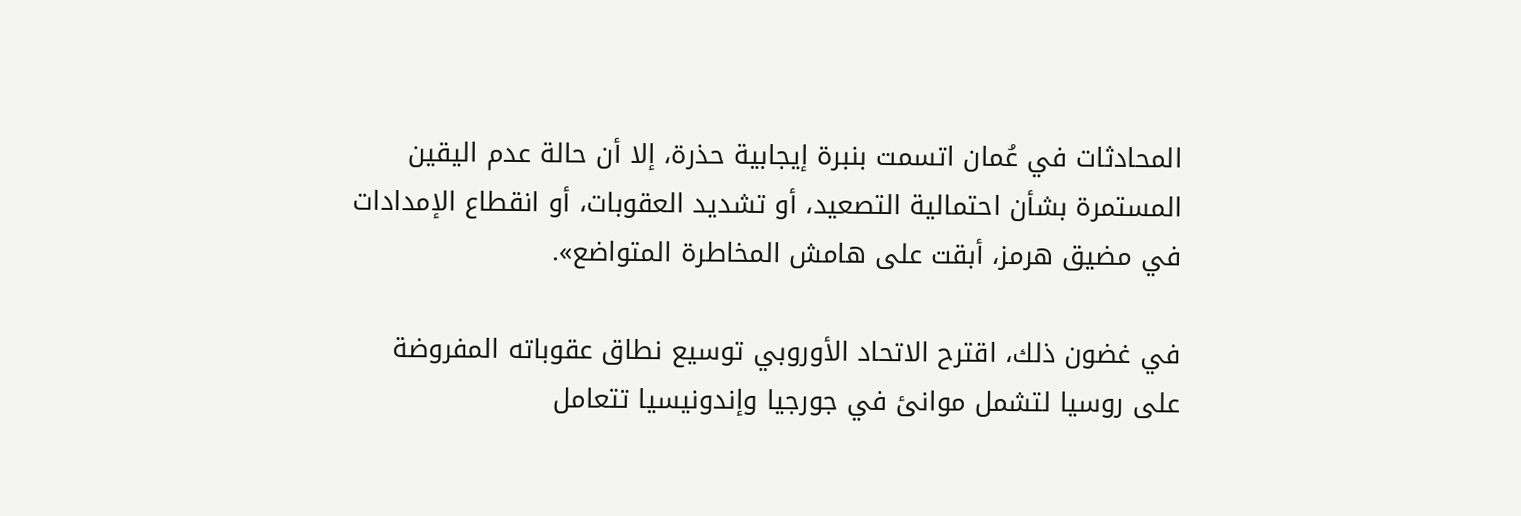المحادثات في عُمان اتسمت بنبرة إيجابية حذرة، إلا أن حالة عدم اليقين المستمرة بشأن احتمالية التصعيد، أو تشديد العقوبات، أو انقطاع الإمدادات في مضيق هرمز، أبقت على هامش المخاطرة المتواضع».

في غضون ذلك، اقترح الاتحاد الأوروبي توسيع نطاق عقوباته المفروضة على روسيا لتشمل موانئ في جورجيا وإندونيسيا تتعامل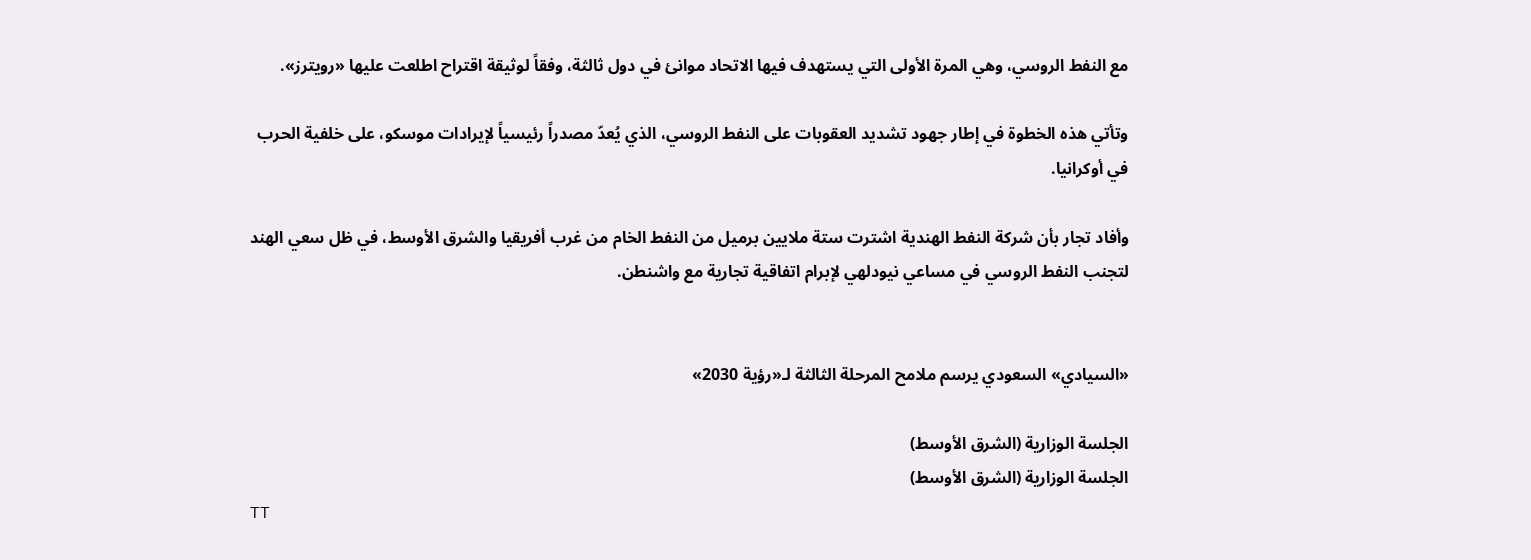مع النفط الروسي، وهي المرة الأولى التي يستهدف فيها الاتحاد موانئ في دول ثالثة، وفقاً لوثيقة اقتراح اطلعت عليها «رويترز».

وتأتي هذه الخطوة في إطار جهود تشديد العقوبات على النفط الروسي، الذي يُعدّ مصدراً رئيسياً لإيرادات موسكو، على خلفية الحرب في أوكرانيا.

وأفاد تجار بأن شركة النفط الهندية اشترت ستة ملايين برميل من النفط الخام من غرب أفريقيا والشرق الأوسط، في ظل سعي الهند لتجنب النفط الروسي في مساعي نيودلهي لإبرام اتفاقية تجارية مع واشنطن.


«السيادي» السعودي يرسم ملامح المرحلة الثالثة لـ«رؤية 2030»

الجلسة الوزارية (الشرق الأوسط)
الجلسة الوزارية (الشرق الأوسط)
TT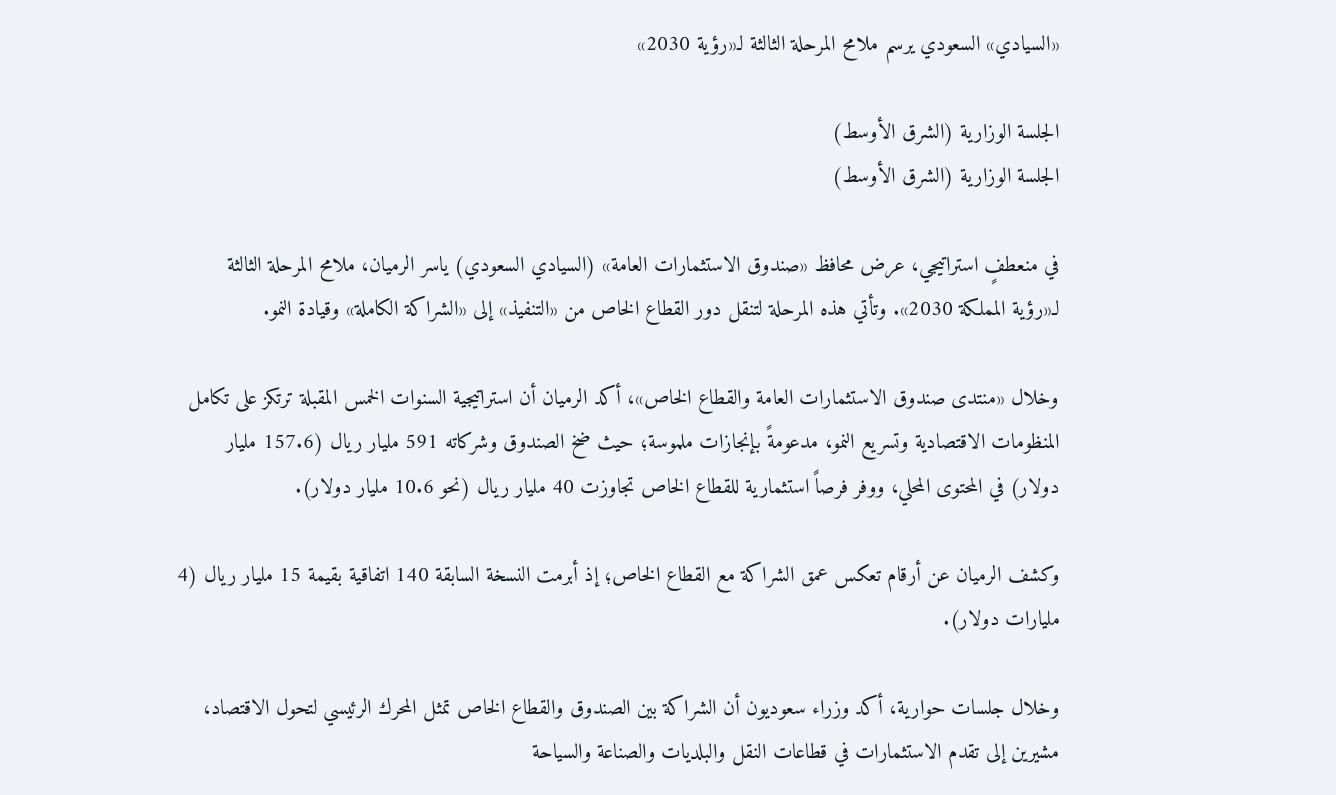«السيادي» السعودي يرسم ملامح المرحلة الثالثة لـ«رؤية 2030»

الجلسة الوزارية (الشرق الأوسط)
الجلسة الوزارية (الشرق الأوسط)

في منعطفٍ استراتيجي، عرض محافظ «صندوق الاستثمارات العامة» (السيادي السعودي) ياسر الرميان، ملامح المرحلة الثالثة لـ«رؤية المملكة 2030». وتأتي هذه المرحلة لتنقل دور القطاع الخاص من «التنفيذ» إلى «الشراكة الكاملة» وقيادة النمو.

وخلال «منتدى صندوق الاستثمارات العامة والقطاع الخاص»، أكد الرميان أن استراتيجية السنوات الخمس المقبلة ترتكز على تكامل المنظومات الاقتصادية وتسريع النمو، مدعومةً بإنجازات ملموسة؛ حيث ضخ الصندوق وشركاته 591 مليار ريال (157.6 مليار دولار) في المحتوى المحلي، ووفر فرصاً استثمارية للقطاع الخاص تجاوزت 40 مليار ريال (نحو 10.6 مليار دولار).

وكشف الرميان عن أرقام تعكس عمق الشراكة مع القطاع الخاص؛ إذ أبرمت النسخة السابقة 140 اتفاقية بقيمة 15 مليار ريال (4 مليارات دولار).

وخلال جلسات حوارية، أكد وزراء سعوديون أن الشراكة بين الصندوق والقطاع الخاص تمثل المحرك الرئيسي لتحول الاقتصاد، مشيرين إلى تقدم الاستثمارات في قطاعات النقل والبلديات والصناعة والسياحة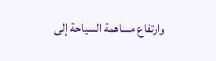وارتفاع مساهمة السياحة إلى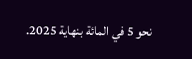نحو 5 في المائة بنهاية 2025.